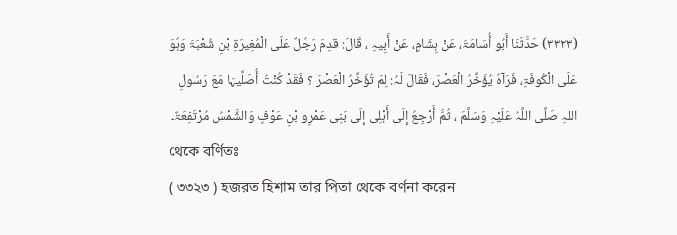(۳۳۲۳) حَدَّثَنَا أَبُو أُسَامَۃَ، عَنْ ہِشَامٍ، عَنْ أَبِیہِ ، قَالَ: قدِمَ رَجُلٌ عَلَی الْمُغِیرَۃِ بْنِ شُعْبَۃَ وَہُوَ عَلَی الْکُوفَۃِ، فَرَآہُ یُؤَخِّرُ الْعَصْرَ، فَقَالَ لَہُ: لِمَ تُؤَخِّرُ الْعَصْرَ ؟ فَقَدْ کُنْتُ أُصَلِّیہَا مَعَ رَسُولِ اللہِ صَلَّی اللَّہُ عَلَیْہِ وَسَلَّمَ ، ثُمَّ أَرْجِعُ إلَی أَہْلِی إلَی بَنِی عَمْرِو بْنِ عَوْفٍ وَالشَّمْسُ مُرْتَفِعَۃٌ۔
থেকে বর্ণিতঃ
( ৩৩২৩ ) হজরত হিশাম তার পিতা থেকে বর্ণনা করেন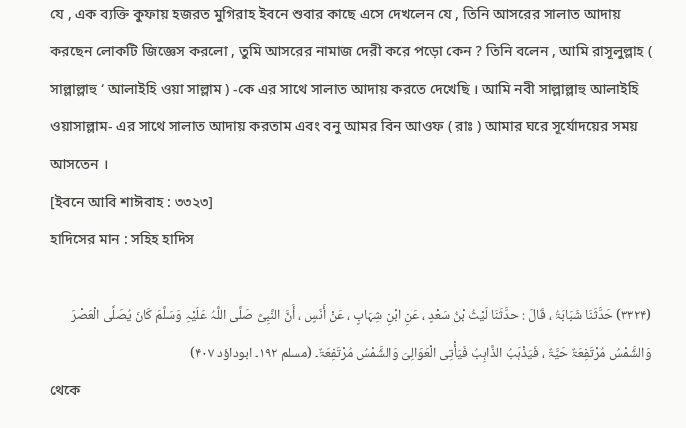যে , এক ব্যক্তি কুফায় হজরত মুগিরাহ ইবনে শুবার কাছে এসে দেখলেন যে , তিনি আসরের সালাত আদায় করছেন লোকটি জিজ্ঞেস করলো , তুমি আসরের নামাজ দেরী করে পড়ো কেন ? তিনি বলেন , আমি রাসূলুল্লাহ ( সাল্লাল্লাহু ‘ আলাইহি ওয়া সাল্লাম ) -কে এর সাথে সালাত আদায় করতে দেখেছি । আমি নবী সাল্লাল্লাহু আলাইহি ওয়াসাল্লাম- এর সাথে সালাত আদায় করতাম এবং বনু আমর বিন আওফ ( রাঃ ) আমার ঘরে সূর্যোদয়ের সময় আসতেন ।
[ইবনে আবি শাঈবাহ : ৩৩২৩]
হাদিসের মান : সহিহ হাদিস

(۳۳۲۴) حَدَّثَنَا شَبَابَۃُ ، قَالَ : حدَّثَنَا لَیْثُ بْنُ سَعْدٍ ، عَنِ ابْنِ شِہَابٍ ، عَنْ أَنَسٍ ، أَنَّ النَّبِیَّ صَلَّی اللَّہُ عَلَیْہِ وَسَلَّمَ کَانَ یُصَلِّی الْعَصْرَ وَالشَّمْسُ مُرْتَفِعَۃٌ حَیَّۃٌ ، فَیَذْہَبُ الذَّاہِبُ فَیَأْتِی الْعَوَالِیَ وَالشَّمْسُ مُرْتَفِعَۃٌ۔ (مسلم ۱۹۲۔ ابوداؤد ۴۰۷)
থেকে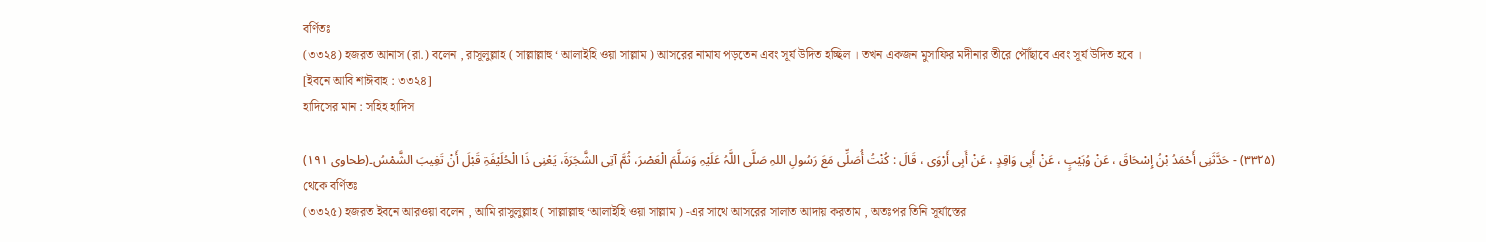বর্ণিতঃ
(৩৩২৪) হজরত আনাস (রা.) বলেন , রাসূলুল্লাহ ( সাল্লাল্লাহু ‘ আলাইহি ওয়া সাল্লাম ) আসরের নামায পড়তেন এবং সূর্য উদিত হচ্ছিল । তখন একজন মুসাফির মদীনার তীরে পৌঁছাবে এবং সূর্য উদিত হবে ।
[ইবনে আবি শাঈবাহ : ৩৩২৪]
হাদিসের মান : সহিহ হাদিস

(۳۳۲۵) - حَدَّثَنِی أَحْمَدُ بْنُ إِسْحَاقَ ، عَنْ وُہَیْبٍ ، عَنْ أَبِی وَاقِدٍ ، عَنْ أَبِی أَرْوَی ، قَالَ : کُنْتُ أُصَلِّی مَعَ رَسُولِ اللہِ صَلَّی اللَّہُ عَلَیْہِ وَسَلَّمَ الْعَصْرَ، ثُمَّ آتِی الشَّجَرَۃَ، یَعْنِی ذَا الْحُلَیْفَۃِ قَبْلَ أَنْ تَغِیبَ الشَّمْسُ۔(طحاوی ۱۹۱)
থেকে বর্ণিতঃ
(৩৩২৫) হজরত ইবনে আরওয়া বলেন , আমি রাসুলুল্লাহ ( সাল্লাল্লাহু ‘আলাইহি ওয়া সাল্লাম ) -এর সাথে আসরের সালাত আদায় করতাম , অতঃপর তিনি সূর্যাস্তের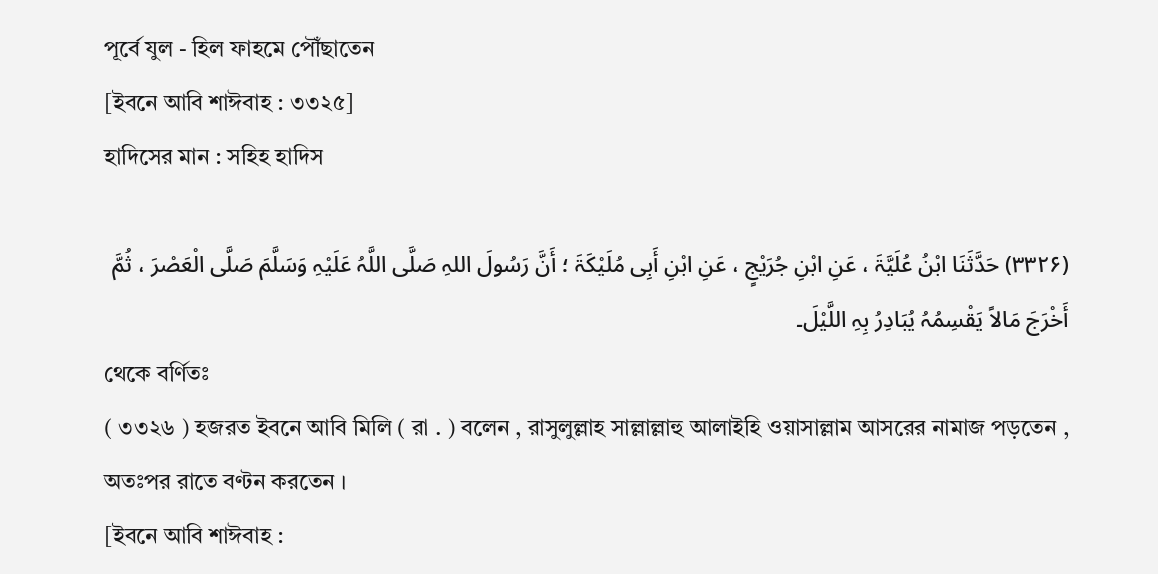পূর্বে যুল - হিল ফাহমে পৌঁছাতেন
[ইবনে আবি শাঈবাহ : ৩৩২৫]
হাদিসের মান : সহিহ হাদিস

(۳۳۲۶) حَدَّثَنَا ابْنُ عُلَیَّۃَ ، عَنِ ابْنِ جُرَیْجٍ ، عَنِ ابْنِ أَبِی مُلَیْکَۃَ ؛ أَنَّ رَسُولَ اللہِ صَلَّی اللَّہُ عَلَیْہِ وَسَلَّمَ صَلَّی الْعَصْرَ ، ثُمَّ أَخْرَجَ مَالاً یَقْسِمُہُ یُبَادِرُ بِہِ اللَّیْلَ۔
থেকে বর্ণিতঃ
( ৩৩২৬ ) হজরত ইবনে আবি মিলি ( রা . ) বলেন , রাসুলুল্লাহ সাল্লাল্লাহু আলাইহি ওয়াসাল্লাম আসরের নামাজ পড়তেন , অতঃপর রাতে বণ্টন করতেন ।
[ইবনে আবি শাঈবাহ :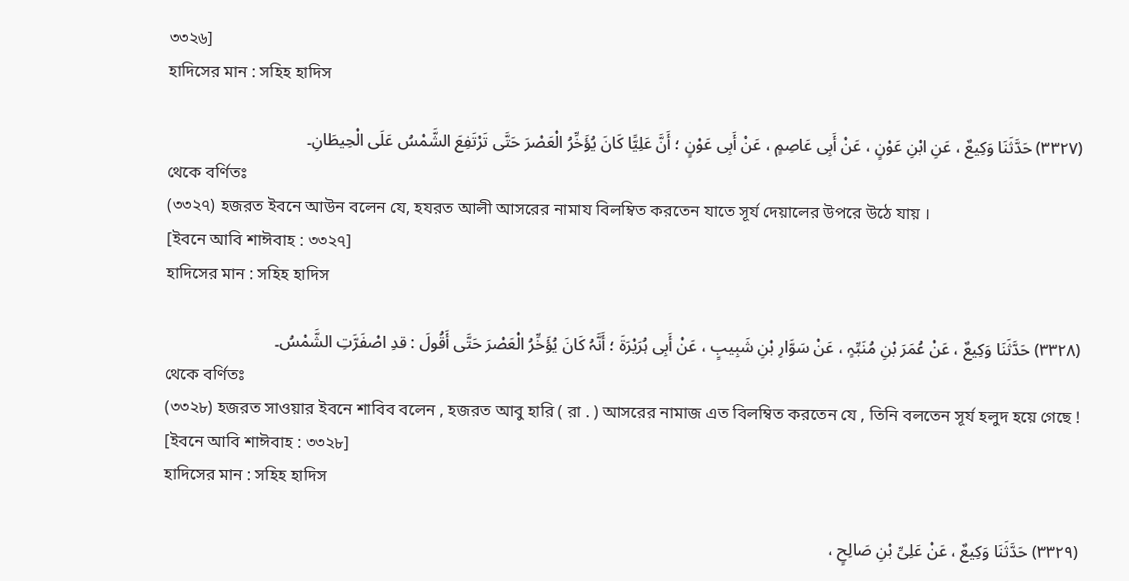৩৩২৬]
হাদিসের মান : সহিহ হাদিস

(۳۳۲۷) حَدَّثَنَا وَکِیعٌ ، عَنِ ابْنِ عَوْنٍ ، عَنْ أَبِی عَاصِمٍ ، عَنْ أَبِی عَوْنٍ ؛ أَنَّ عَلِیًّا کَانَ یُؤَخِّرُ الْعَصْرَ حَتَّی تَرْتَفِعَ الشَّمْسُ عَلَی الْحِیطَانِ۔
থেকে বর্ণিতঃ
(৩৩২৭) হজরত ইবনে আউন বলেন যে, হযরত আলী আসরের নামায বিলম্বিত করতেন যাতে সূর্য দেয়ালের উপরে উঠে যায় ।
[ইবনে আবি শাঈবাহ : ৩৩২৭]
হাদিসের মান : সহিহ হাদিস

(۳۳۲۸) حَدَّثَنَا وَکِیعٌ ، عَنْ عُمَرَ بْنِ مُنَبِّہٍ ، عَنْ سَوَّارِ بْنِ شَبِیبٍ ، عَنْ أَبِی ہُرَیْرَۃَ ؛ أَنَّہُ کَانَ یُؤَخِّرُ الْعَصْرَ حَتَّی أَقُولَ : قدِ اصْفَرَّتِ الشَّمْسُ۔
থেকে বর্ণিতঃ
(৩৩২৮) হজরত সাওয়ার ইবনে শাবিব বলেন , হজরত আবু হারি ( রা . ) আসরের নামাজ এত বিলম্বিত করতেন যে , তিনি বলতেন সূর্য হলুদ হয়ে গেছে !
[ইবনে আবি শাঈবাহ : ৩৩২৮]
হাদিসের মান : সহিহ হাদিস

(۳۳۲۹) حَدَّثَنَا وَکِیعٌ ، عَنْ عَلِیِّ بْنِ صَالِحٍ ،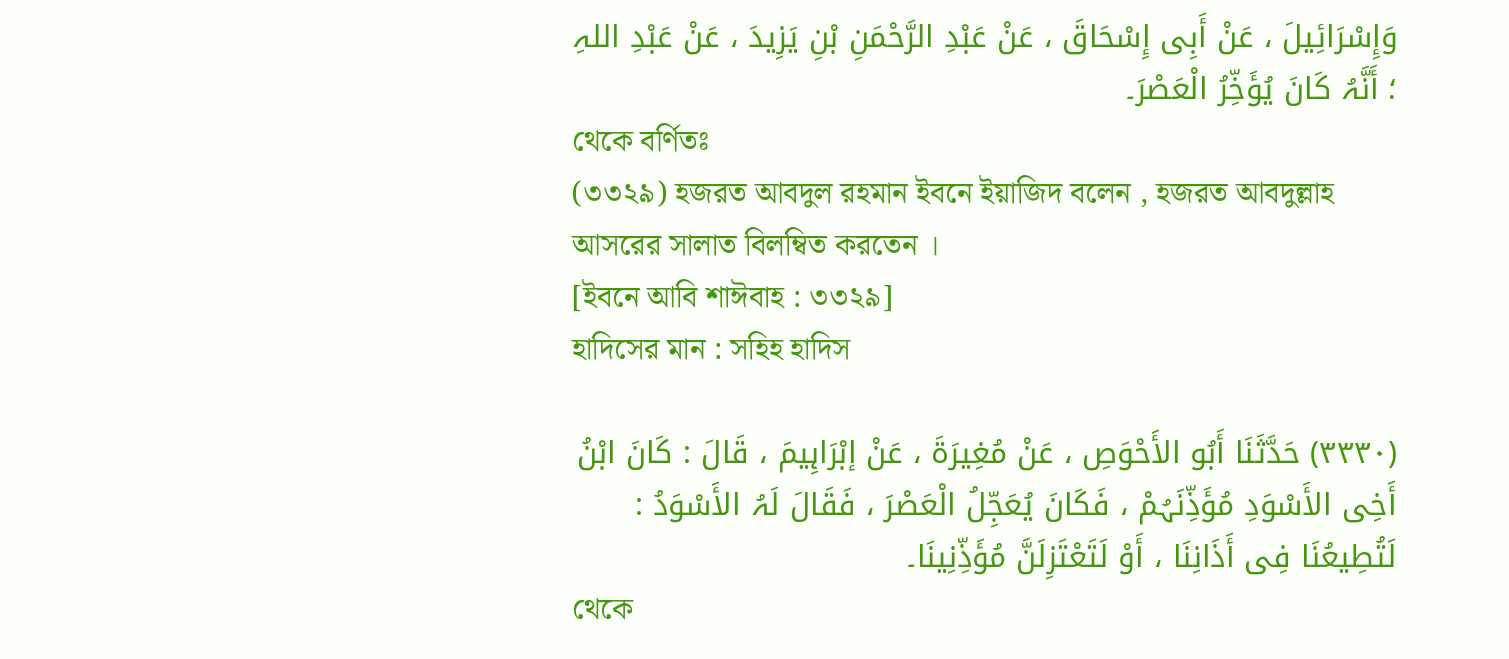وَإِسْرَائِیلَ ، عَنْ أَبِی إِسْحَاقَ ، عَنْ عَبْدِ الرَّحْمَنِ بْنِ یَزِیدَ ، عَنْ عَبْدِ اللہِ ؛ أَنَّہُ کَانَ یُؤَخِّرُ الْعَصْرَ۔
থেকে বর্ণিতঃ
(৩৩২৯) হজরত আবদুল রহমান ইবনে ইয়াজিদ বলেন , হজরত আবদুল্লাহ আসরের সালাত বিলম্বিত করতেন ।
[ইবনে আবি শাঈবাহ : ৩৩২৯]
হাদিসের মান : সহিহ হাদিস

(۳۳۳۰) حَدَّثَنَا أَبُو الأَحْوَصِ ، عَنْ مُغِیرَۃَ ، عَنْ إبْرَاہِیمَ ، قَالَ : کَانَ ابْنُ أَخِی الأَسْوَدِ مُؤَذِّنَہُمْ ، فَکَانَ یُعَجِّلُ الْعَصْرَ ، فَقَالَ لَہُ الأَسْوَدُ : لَتُطِیعُنَا فِی أَذَانِنَا ، أَوْ لَتَعْتَزِلَنَّ مُؤَذِّنِینَا۔
থেকে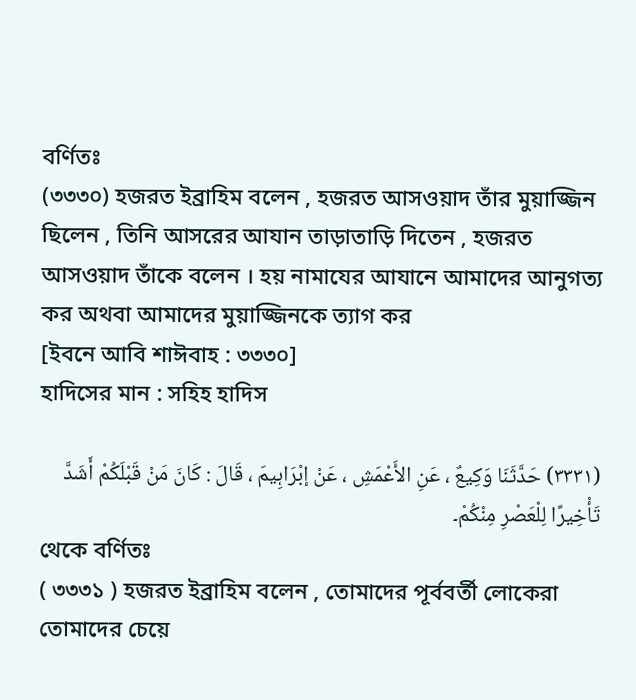বর্ণিতঃ
(৩৩৩০) হজরত ইব্রাহিম বলেন , হজরত আসওয়াদ তাঁর মুয়াজ্জিন ছিলেন , তিনি আসরের আযান তাড়াতাড়ি দিতেন , হজরত আসওয়াদ তাঁকে বলেন । হয় নামাযের আযানে আমাদের আনুগত্য কর অথবা আমাদের মুয়াজ্জিনকে ত্যাগ কর
[ইবনে আবি শাঈবাহ : ৩৩৩০]
হাদিসের মান : সহিহ হাদিস

(۳۳۳۱) حَدَّثَنَا وَکِیعٌ ، عَنِ الأَعْمَشِ ، عَنْ إبْرَاہِیمَ ، قَالَ : کَانَ مَنْ قَبْلَکُمْ أَشَدَّ تَأْخِیرًا لِلْعَصْرِ مِنْکُمْ۔
থেকে বর্ণিতঃ
( ৩৩৩১ ) হজরত ইব্রাহিম বলেন , তোমাদের পূর্ববর্তী লোকেরা তোমাদের চেয়ে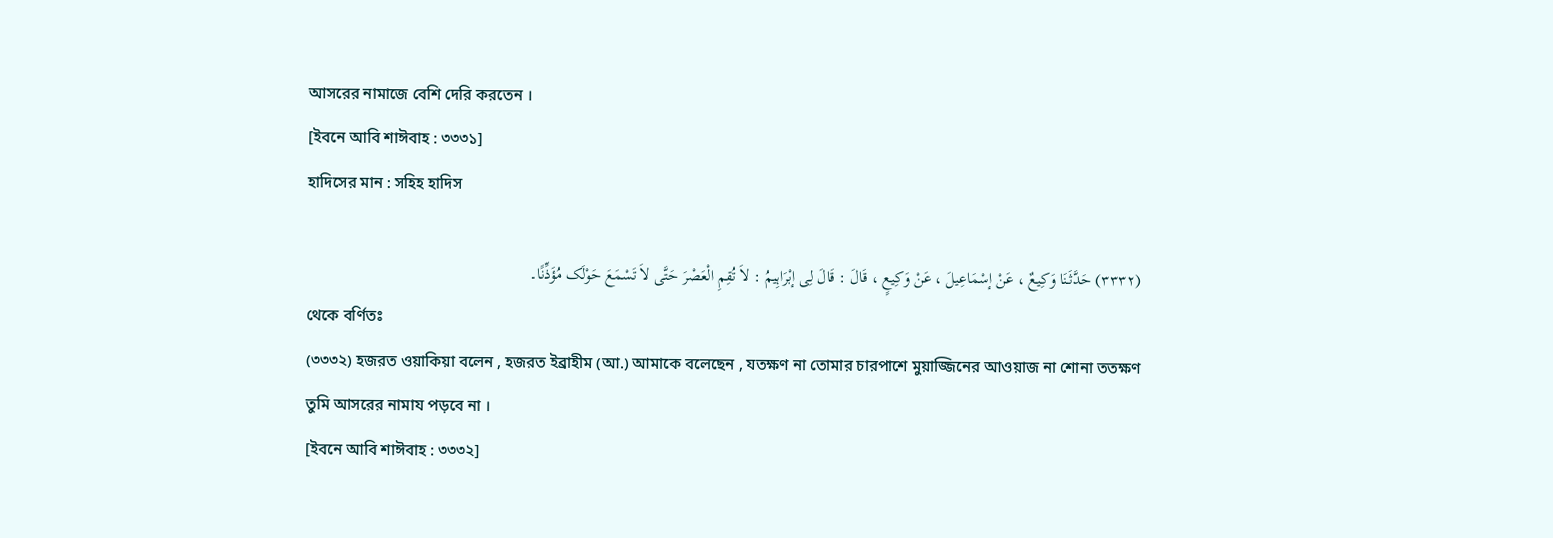আসরের নামাজে বেশি দেরি করতেন ।
[ইবনে আবি শাঈবাহ : ৩৩৩১]
হাদিসের মান : সহিহ হাদিস

(۳۳۳۲) حَدَّثَنَا وَکِیعٌ ، عَنْ إسْمَاعِیلَ ، عَنْ وَکِیعٍ ، قَالَ : قَالَ لِی إبْرَاہِیمُ : لاَ تُقِمِ الْعَصْرَ حَتَّی لاَ تَسْمَعَ حَوْلَک مُؤَذِّنًا۔
থেকে বর্ণিতঃ
(৩৩৩২) হজরত ওয়াকিয়া বলেন , হজরত ইব্রাহীম (আ.) আমাকে বলেছেন , যতক্ষণ না তোমার চারপাশে মুয়াজ্জিনের আওয়াজ না শোনা ততক্ষণ তুমি আসরের নামায পড়বে না ।
[ইবনে আবি শাঈবাহ : ৩৩৩২]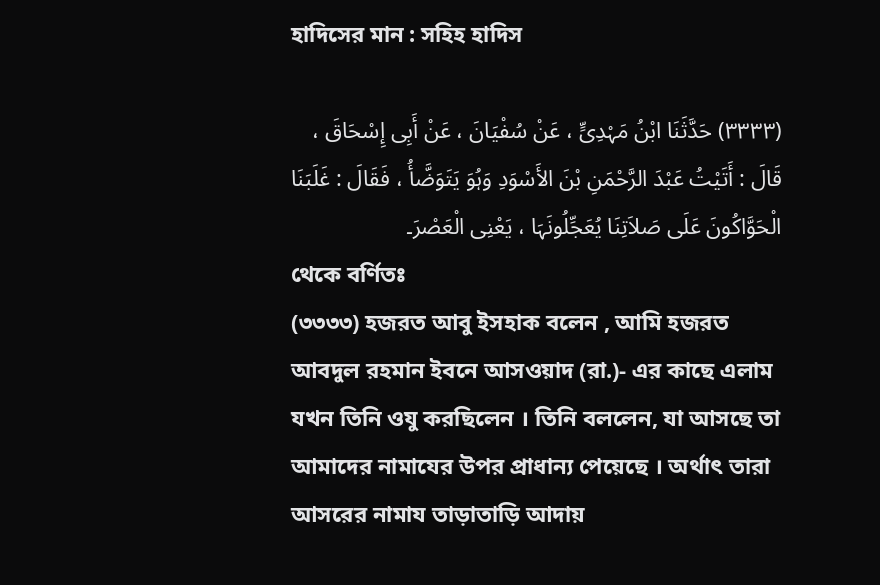হাদিসের মান : সহিহ হাদিস

(۳۳۳۳) حَدَّثَنَا ابْنُ مَہْدِیٍّ ، عَنْ سُفْیَانَ ، عَنْ أَبِی إِسْحَاقَ ، قَالَ : أَتَیْتُ عَبْدَ الرَّحْمَنِ بْنَ الأَسْوَدِ وَہُوَ یَتَوَضَّأُ ، فَقَالَ : غَلَبَنَا الْحَوَّاکُونَ عَلَی صَلاَتِنَا یُعَجِّلُونَہَا ، یَعْنِی الْعَصْرَ۔
থেকে বর্ণিতঃ
(৩৩৩৩) হজরত আবু ইসহাক বলেন , আমি হজরত আবদুল রহমান ইবনে আসওয়াদ (রা.)- এর কাছে এলাম যখন তিনি ওযু করছিলেন । তিনি বললেন, যা আসছে তা আমাদের নামাযের উপর প্রাধান্য পেয়েছে । অর্থাৎ তারা আসরের নামায তাড়াতাড়ি আদায়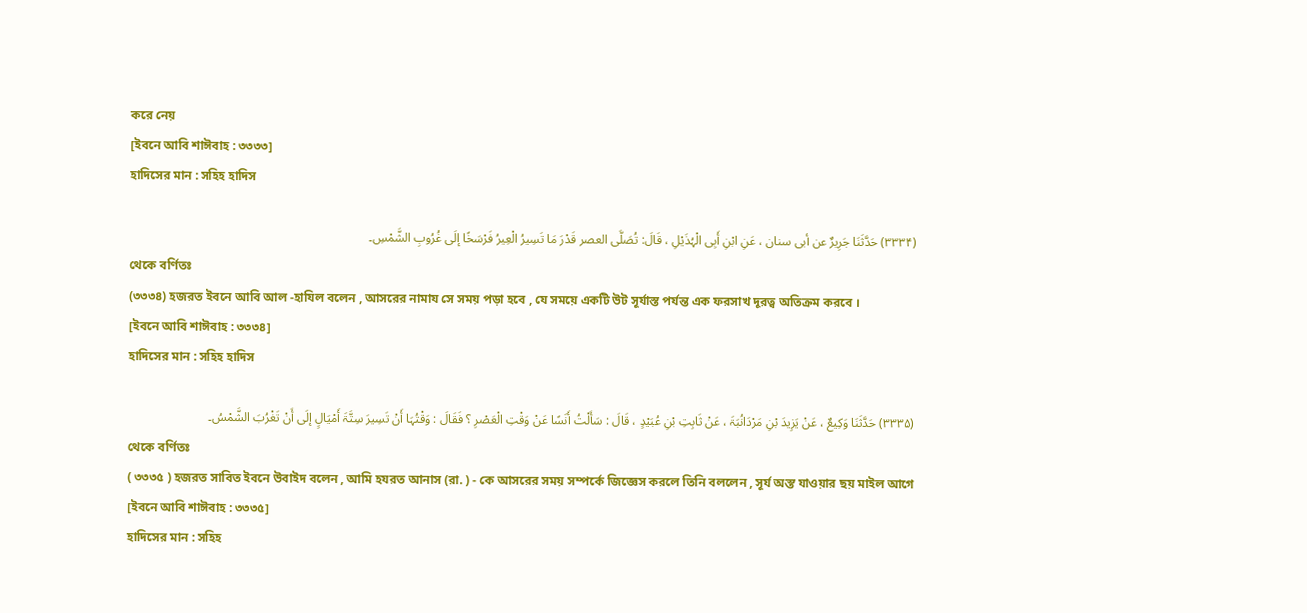করে নেয়
[ইবনে আবি শাঈবাহ : ৩৩৩৩]
হাদিসের মান : সহিহ হাদিস

(۳۳۳۴) حَدَّثَنَا جَرِیرٌ عن أبی سنان ، عَنِ ابْنِ أَبِی الْہُذَیْلِ ، قَالَ: تُصَلَّی العصر قَدْرَ مَا تَسِیرُ الْعِیرُ فَرْسَخًا إلَی غُرُوبِ الشَّمْسِ۔
থেকে বর্ণিতঃ
(৩৩৩৪) হজরত ইবনে আবি আল -হাযিল বলেন , আসরের নামায সে সময় পড়া হবে , যে সময়ে একটি উট সূর্যাস্ত পর্যন্ত এক ফরসাখ দূরত্ব অতিক্রম করবে ।
[ইবনে আবি শাঈবাহ : ৩৩৩৪]
হাদিসের মান : সহিহ হাদিস

(۳۳۳۵) حَدَّثَنَا وَکِیعٌ ، عَنْ یَزِیدَ بْنِ مَرْدَانُبَۃَ ، عَنْ ثَابِتِ بْنِ عُبَیْدٍ ، قَالَ : سَأَلْتُ أَنَسًا عَنْ وَقْتِ الْعَصْرِ ؟ فَقَالَ : وَقْتُہَا أَنْ تَسِیرَ سِتَّۃَ أَمْیَالٍ إلَی أَنْ تَغْرُبَ الشَّمْسُ۔
থেকে বর্ণিতঃ
( ৩৩৩৫ ) হজরত সাবিত ইবনে উবাইদ বলেন , আমি হযরত আনাস (রা. ) - কে আসরের সময় সম্পর্কে জিজ্ঞেস করলে তিনি বললেন , সূর্য অস্ত যাওয়ার ছয় মাইল আগে
[ইবনে আবি শাঈবাহ : ৩৩৩৫]
হাদিসের মান : সহিহ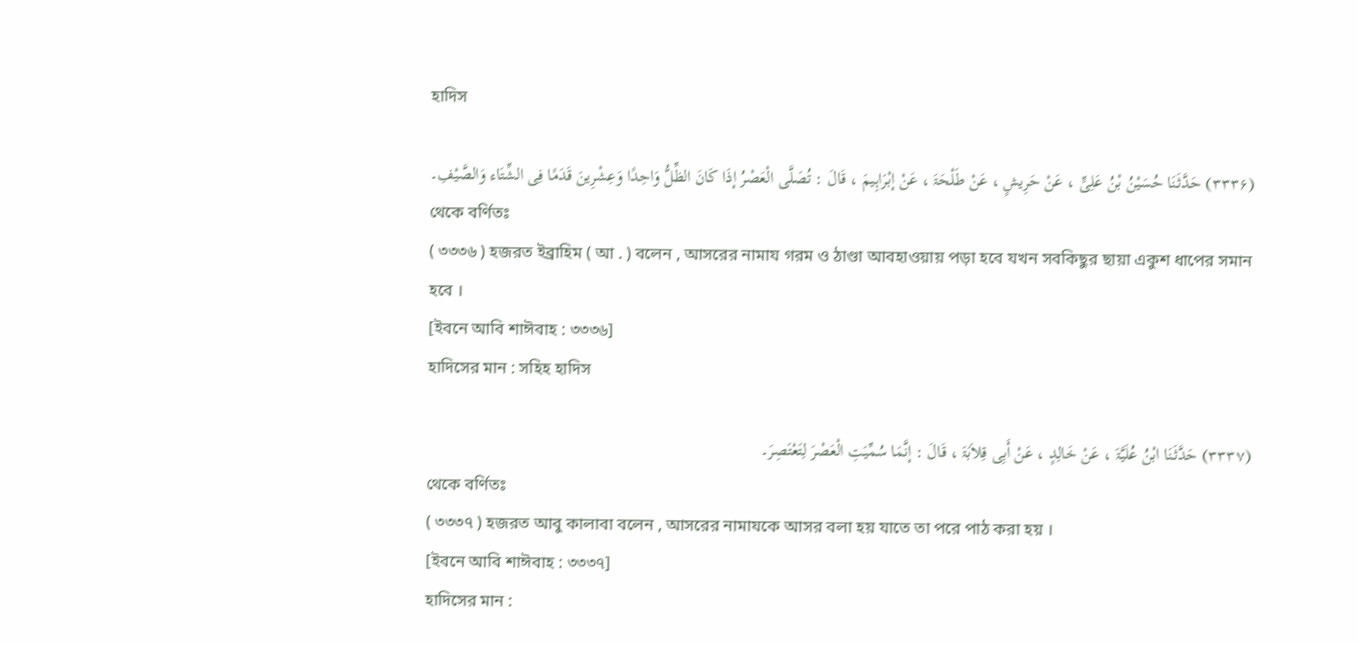হাদিস

(۳۳۳۶) حَدَّثَنَا حُسَیْنُ بْنُ عَلِیٍّ ، عَنْ حَرِیشٍ ، عَنْ طَلْحَۃَ ، عَنْ إبْرَاہِیمَ ، قَالَ : تُصَلَّی الْعَصْرُ إذَا کَانَ الظِّلُّ وَاحِدًا وَعِشْرِینَ قَدَمًا فِی الشِّتَاء وَالصَّیْفِ۔
থেকে বর্ণিতঃ
( ৩৩৩৬ ) হজরত ইব্রাহিম ( আ . ) বলেন , আসরের নামায গরম ও ঠাণ্ডা আবহাওয়ায় পড়া হবে যখন সবকিছুর ছায়া একুশ ধাপের সমান হবে ।
[ইবনে আবি শাঈবাহ : ৩৩৩৬]
হাদিসের মান : সহিহ হাদিস

(۳۳۳۷) حَدَّثَنَا ابْنُ عُلَیَّۃَ ، عَنْ خَالِدٍ ، عَنْ أَبِی قِلاَبَۃَ ، قَالَ : إنَّمَا سُمِّیَتِ الْعَصْرَ لِتَعْتَصِرَ۔
থেকে বর্ণিতঃ
( ৩৩৩৭ ) হজরত আবু কালাবা বলেন , আসরের নামাযকে আসর বলা হয় যাতে তা পরে পাঠ করা হয় ।
[ইবনে আবি শাঈবাহ : ৩৩৩৭]
হাদিসের মান :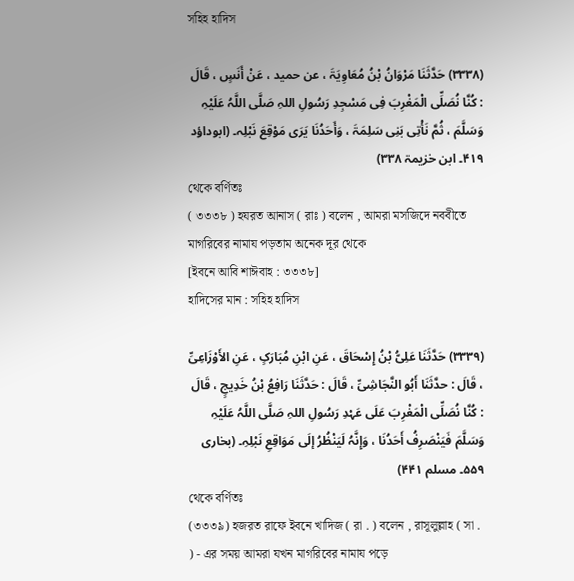সহিহ হাদিস

(۳۳۳۸) حَدَّثَنَا مَرْوَانُ بْنُ مُعَاوِیَۃَ ، عن حمید ، عَنْ أَنَسٍ ، قَالَ : کُنَّا نُصَلِّی الْمَغْرِبَ فِی مَسْجِدِ رَسُولِ اللہِ صَلَّی اللَّہُ عَلَیْہِ وَسَلَّمَ ، ثُمَّ نَأْتِی بَنِی سَلِمَۃَ ، وَأَحَدُنَا یَرَی مَوْقِعَ نَبْلِہ۔ (ابوداؤد ۴۱۹۔ ابن خزیمۃ ۳۳۸)
থেকে বর্ণিতঃ
( ৩৩৩৮ ) হযরত আনাস ( রাঃ ) বলেন , আমরা মসজিদে নববীতে মাগরিবের নামায পড়তাম অনেক দূর থেকে
[ইবনে আবি শাঈবাহ : ৩৩৩৮]
হাদিসের মান : সহিহ হাদিস

(۳۳۳۹) حَدَّثَنَا عَلِیُّ بْنُ إِسْحَاقَ ، عَنِ ابْنِ مُبَارَکٍ ، عَنِ الأَوْزَاعِیِّ ، قَالَ : حدَّثَنَا أَبُو النَّجَاشِیِّ ، قَالَ : حَدَّثَنَا رَافِعُ بْنُ خَدِیجٍ ، قَالَ : کُنَّا نُصَلِّی الْمَغْرِبَ عَلَی عَہْدِ رَسُولِ اللہِ صَلَّی اللَّہُ عَلَیْہِ وَسَلَّمَ فَیَنْصَرِفُ أَحَدُنَا ، وَإِنَّہُ لَیَنْظُرُ إلَی مَوَاقِعِ نَبْلِہِ۔ (بخاری ۵۵۹۔ مسلم ۴۴۱)
থেকে বর্ণিতঃ
(৩৩৩৯) হজরত রাফে ইবনে খাদিজ ( রা . ) বলেন , রাসূলুল্লাহ ( সা . ) - এর সময় আমরা যখন মাগরিবের নামায পড়ে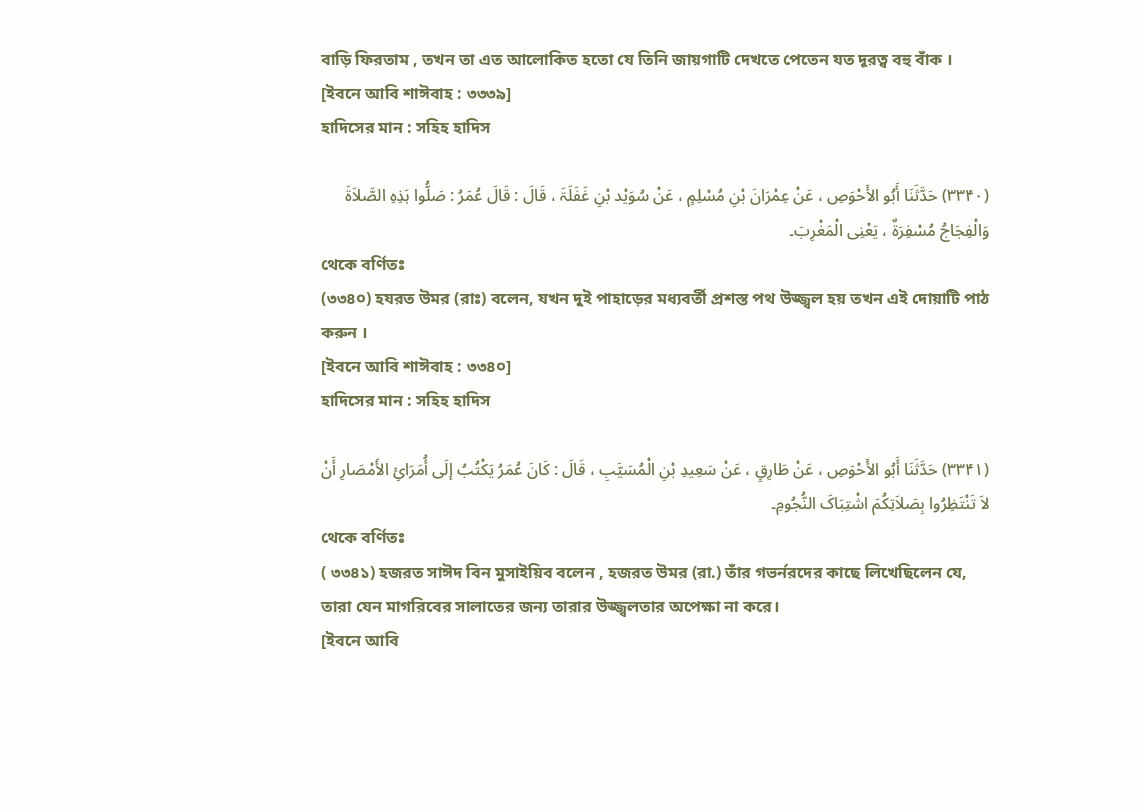বাড়ি ফিরতাম , তখন তা এত আলোকিত হতো যে তিনি জায়গাটি দেখতে পেতেন যত দূরত্ব বহু বাঁক ।
[ইবনে আবি শাঈবাহ : ৩৩৩৯]
হাদিসের মান : সহিহ হাদিস

(۳۳۴۰) حَدَّثَنَا أَبُو الأَحْوَصِ ، عَنْ عِمْرَانَ بْنِ مُسْلِمٍ ، عَنْ سُوَیْد بْنِ غَفَلَۃَ ، قَالَ : قَالَ عُمَرُ : صَلُّوا ہَذِہِ الصَّلاَۃَ وَالْفِجَاجُ مُسْفِرَۃٌ ، یَعْنِی الْمَغْرِبَ۔
থেকে বর্ণিতঃ
(৩৩৪০) হযরত উমর (রাঃ) বলেন, যখন দুই পাহাড়ের মধ্যবর্তী প্রশস্ত পথ উজ্জ্বল হয় তখন এই দোয়াটি পাঠ করুন ।
[ইবনে আবি শাঈবাহ : ৩৩৪০]
হাদিসের মান : সহিহ হাদিস

(۳۳۴۱) حَدَّثَنَا أَبُو الأَحْوَصِ ، عَنْ طَارِقٍ ، عَنْ سَعِیدِ بْنِ الْمُسَیَّبِ ، قَالَ : کَانَ عُمَرُ یَکْتُبُ إلَی أُمَرَائِ الأَمْصَارِ أَنْ لاَ تَنْتَظِرُوا بِصَلاَتِکُمَ اشْتِبَاکَ النُّجُومِ۔
থেকে বর্ণিতঃ
( ৩৩৪১) হজরত সাঈদ বিন মুসাইয়িব বলেন , হজরত উমর (রা.) তাঁর গভর্নরদের কাছে লিখেছিলেন যে, তারা যেন মাগরিবের সালাতের জন্য তারার উজ্জ্বলতার অপেক্ষা না করে।
[ইবনে আবি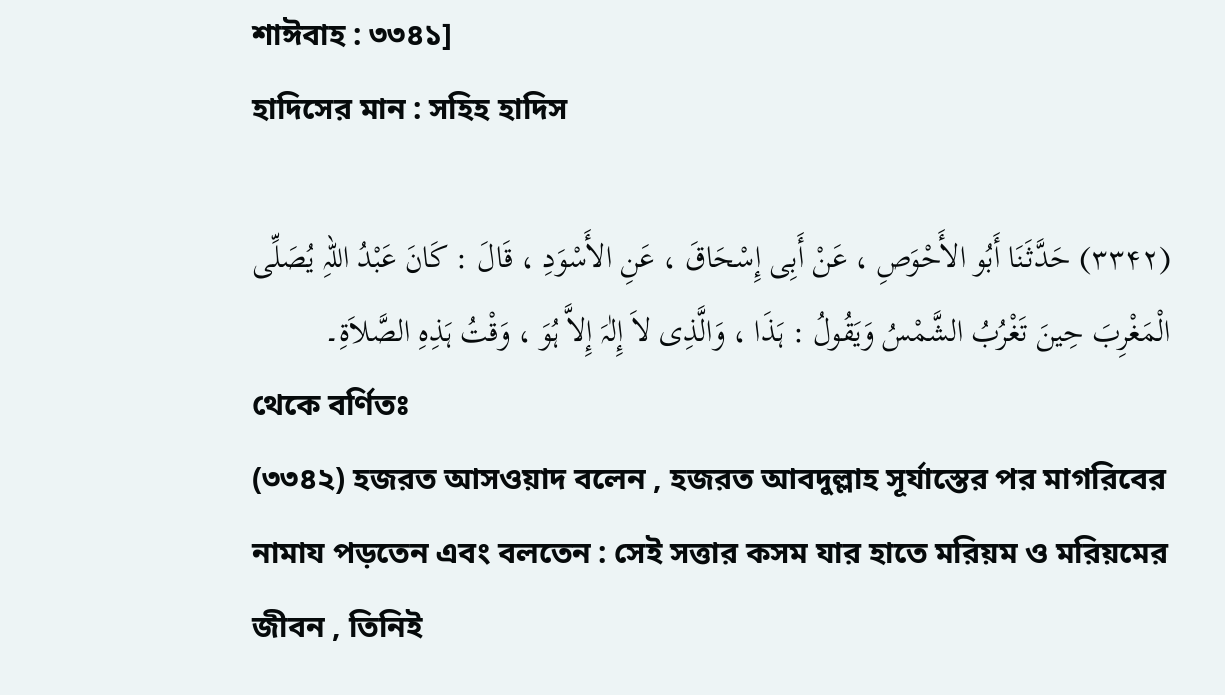শাঈবাহ : ৩৩৪১]
হাদিসের মান : সহিহ হাদিস

(۳۳۴۲) حَدَّثَنَا أَبُو الأَحْوَصِ ، عَنْ أَبِی إِسْحَاقَ ، عَنِ الأَسْوَدِ ، قَالَ : کَانَ عَبْدُ اللہِ یُصَلِّی الْمَغْرِبَ حِینَ تَغْرُبُ الشَّمْسُ وَیَقُولُ : ہَذَا ، وَالَّذِی لاَ إِلٰہَ إِلاَّ ہُوَ ، وَقْتُ ہَذِہِ الصَّلاَۃِ۔
থেকে বর্ণিতঃ
(৩৩৪২) হজরত আসওয়াদ বলেন , হজরত আবদুল্লাহ সূর্যাস্তের পর মাগরিবের নামায পড়তেন এবং বলতেন : সেই সত্তার কসম যার হাতে মরিয়ম ও মরিয়মের জীবন , তিনিই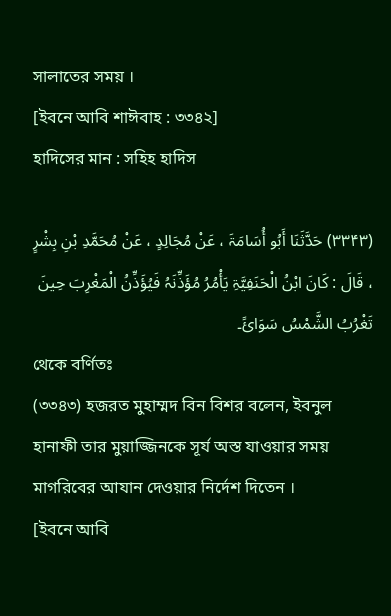সালাতের সময় ।
[ইবনে আবি শাঈবাহ : ৩৩৪২]
হাদিসের মান : সহিহ হাদিস

(۳۳۴۳) حَدَّثَنَا أَبُو أُسَامَۃَ ، عَنْ مُجَالِدٍ ، عَنْ مُحَمَّدِ بْنِ بِشْرٍ ، قَالَ : کَانَ ابْنُ الْحَنَفِیَّۃِ یَأْمُرُ مُؤَذِّنَہُ فَیُؤَذِّنُ الْمَغْرِبَ حِینَ تَغْرُبُ الشَّمْسُ سَوَائً۔
থেকে বর্ণিতঃ
(৩৩৪৩) হজরত মুহাম্মদ বিন বিশর বলেন, ইবনুল হানাফী তার মুয়াজ্জিনকে সূর্য অস্ত যাওয়ার সময় মাগরিবের আযান দেওয়ার নির্দেশ দিতেন ।
[ইবনে আবি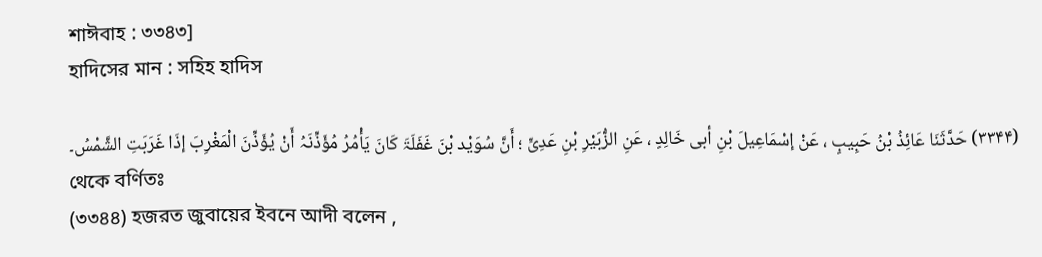শাঈবাহ : ৩৩৪৩]
হাদিসের মান : সহিহ হাদিস

(۳۳۴۴) حَدَّثَنَا عَائِذُ بْنُ حَبِیبٍ ، عَنْ إسْمَاعِیلَ بْنِ أبی خَالِدٍ ، عَنِ الزُّبَیْرِ بْنِ عَدِیٍّ ؛ أَنَّ سُوَیْد بْنَ غَفَلَۃَ کَانَ یَأْمُرُ مُؤَذِّنَہُ أَنْ یُؤَذِّنَ الْمَغْرِبَ إذَا غَرَبَتِ الشَّمْسُ۔
থেকে বর্ণিতঃ
(৩৩৪৪) হজরত জুবায়ের ইবনে আদী বলেন ,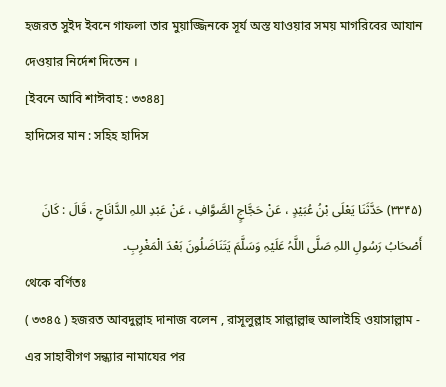হজরত সুইদ ইবনে গাফলা তার মুয়াজ্জিনকে সূর্য অস্ত যাওয়ার সময় মাগরিবের আযান দেওয়ার নির্দেশ দিতেন ।
[ইবনে আবি শাঈবাহ : ৩৩৪৪]
হাদিসের মান : সহিহ হাদিস

(۳۳۴۵) حَدَّثَنَا یَعْلَی بْنُ عُبَیْدٍ ، عَنْ حَجَّاجٍ الصَّوَّافِ ، عَنْ عَبْدِ اللہِ الدَّانَاجِ ، قَالَ : کَانَ أَصْحَابُ رَسُولِ اللہِ صَلَّی اللَّہُ عَلَیْہِ وَسَلَّمَ یَتَنَاضَلُونَ بَعْدَ الْمَغْرِبِ۔
থেকে বর্ণিতঃ
( ৩৩৪৫ ) হজরত আবদুল্লাহ দানাজ বলেন , রাসূলুল্লাহ সাল্লাল্লাহু আলাইহি ওয়াসাল্লাম - এর সাহাবীগণ সন্ধ্যার নামাযের পর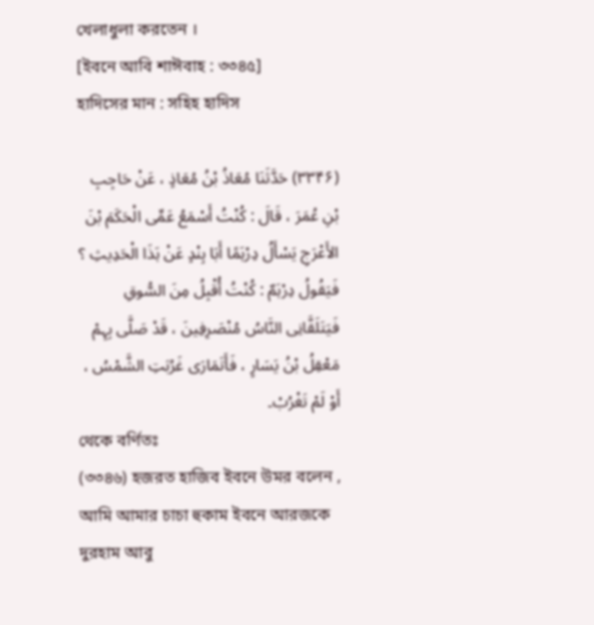খেলাধুলা করতেন ।
[ইবনে আবি শাঈবাহ : ৩৩৪৫]
হাদিসের মান : সহিহ হাদিস

(۳۳۴۶) حَدَّثَنَا مُعَاذُ بْنُ مُعَاذٍ ، عَنْ حَاجِبِ بْنِ عُمَرَ ، قَالَ : کُنْتُ أَسْمَعُ عَمِّی الْحَکَمَ بْنَ الأَعْرَجِ یَسْأَلُ دِرْہَمًا أَبَا ہِنْدٍ عَنْ ہَذَا الْحَدِیثِ ؟ فَیَقُولُ دِرْہَمٌ : کُنْتُ أُقْبِلُ مِنَ السُّوقِ فَیَتَلَقَّانِی النَّاسُ مُنْصَرِفِینَ ، قَدْ صَلَّی بِہِمْ مَعْقِلُ بْنُ یَسَارٍ ، فَأَتَمَارَی غَرُبَتِ الشَّمْسُ ، أَوْ لَمْ تَغْرُبْ۔
থেকে বর্ণিতঃ
(৩৩৪৬) হজরত হাজিব ইবনে উমর বলেন , আমি আমার চাচা হুকাম ইবনে আরজকে দুরহাম আবু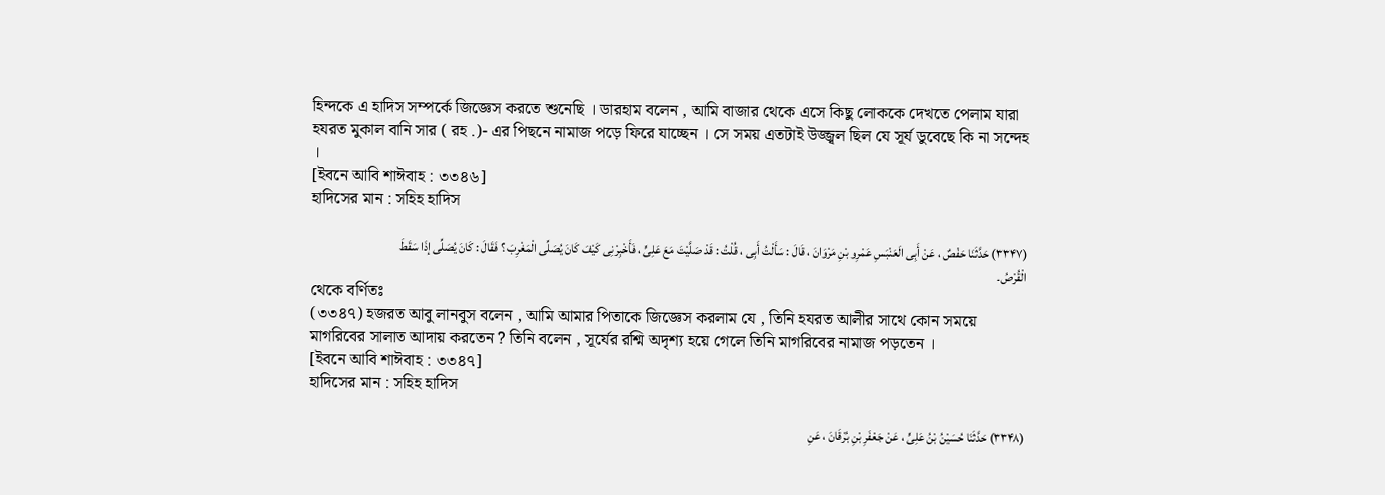হিন্দকে এ হাদিস সম্পর্কে জিজ্ঞেস করতে শুনেছি । ডারহাম বলেন , আমি বাজার থেকে এসে কিছু লোককে দেখতে পেলাম যারা হযরত মুকাল বানি সার ( রহ .)- এর পিছনে নামাজ পড়ে ফিরে যাচ্ছেন । সে সময় এতটাই উজ্জ্বল ছিল যে সূর্য ডুবেছে কি না সন্দেহ ।
[ইবনে আবি শাঈবাহ : ৩৩৪৬]
হাদিসের মান : সহিহ হাদিস

(۳۳۴۷) حَدَّثَنَا حَفْصٌ ، عَنْ أَبِی الَعَنْبَسِ عَمْرِو بْنِ مَرْوَانَ ، قَالَ : سَأَلْتُ أَبِی ، قُلْتُ : قَدْ صَلَّیْتَ مَعَ عَلِیٍّ ، فَأَخْبِرْنِی کَیْفَ کَانَ یُصَلِّی الْمَغْرِبَ ؟ فَقَالَ : کَانَ یُصَلِّی إذَا سَقَطَ الْقُرْصُ۔
থেকে বর্ণিতঃ
(৩৩৪৭) হজরত আবু লানবুস বলেন , আমি আমার পিতাকে জিজ্ঞেস করলাম যে , তিনি হযরত আলীর সাথে কোন সময়ে মাগরিবের সালাত আদায় করতেন ? তিনি বলেন , সূর্যের রশ্মি অদৃশ্য হয়ে গেলে তিনি মাগরিবের নামাজ পড়তেন ।
[ইবনে আবি শাঈবাহ : ৩৩৪৭]
হাদিসের মান : সহিহ হাদিস

(۳۳۴۸) حَدَّثَنَا حُسَیْنُ بْنُ عَلِیٍّ ، عَنْ جَعْفَرِ بْنِ بُرْقَانَ ، عَنِ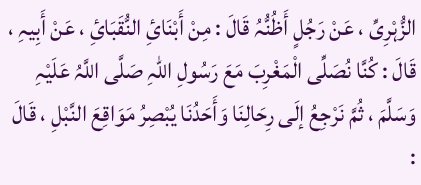الزُّہْرِیِّ ، عَنْ رَجُلٍ أَظُنُّہُ قَالَ : مِنْ أَبْنَائِ النُّقَبَائِ ، عَنْ أَبِیہِ ، قَالَ : کُنَّا نُصَلِّی الْمَغْرِبَ مَعَ رَسُولِ اللہِ صَلَّی اللَّہُ عَلَیْہِ وَسَلَّمَ ، ثُمَّ نَرْجِعُ إلَی رِحَالِنَا وَأَحَدُنَا یُبْصِرُ مَوَاقِعَ النَّبْلِ ، قَالَ :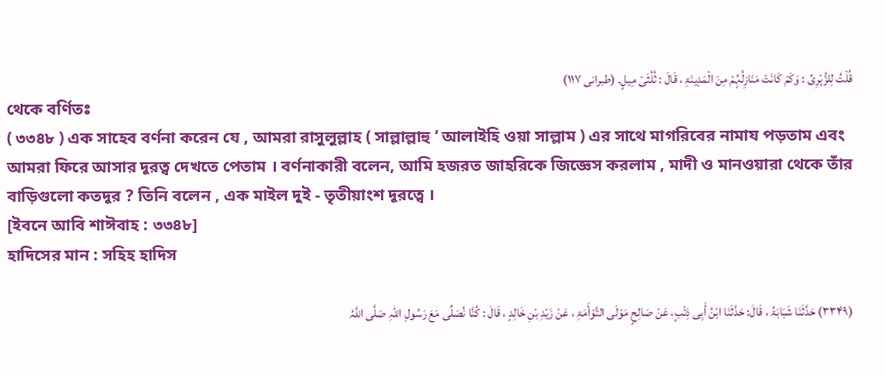قُلْتُ لِلزُّہْرِیِّ : وَکَمْ کَانَتْ مَنَازِلُہُمْ مِنَ الْمَدِینَۃِ ، قَالَ : ثُلُثَیْ مِیلٍ۔ (طبرانی ۱۱۷)
থেকে বর্ণিতঃ
( ৩৩৪৮ ) এক সাহেব বর্ণনা করেন যে , আমরা রাসুলুল্লাহ ( সাল্লাল্লাহু ‘ আলাইহি ওয়া সাল্লাম ) এর সাথে মাগরিবের নামায পড়তাম এবং আমরা ফিরে আসার দূরত্ব দেখতে পেতাম । বর্ণনাকারী বলেন, আমি হজরত জাহরিকে জিজ্ঞেস করলাম , মাদী ও মানওয়ারা থেকে তাঁর বাড়িগুলো কতদূর ? তিনি বলেন , এক মাইল দুই - তৃতীয়াংশ দূরত্বে ।
[ইবনে আবি শাঈবাহ : ৩৩৪৮]
হাদিসের মান : সহিহ হাদিস

(۳۳۴۹) حَدَّثَنَا شَبَابَۃُ ، قَالَ: حَدَّثَنَا ابْنُ أَبِی ذِئْبٍ، عَنْ صَالِحٍ مَوْلَی التَّوْأَمَۃِ ، عَنْ زَیْدِ بْنِ خَالِدٍ ، قَالَ : کُنَّا نُصَلِّی مَعَ رَسُولِ اللہِ صَلَّی اللَّہُ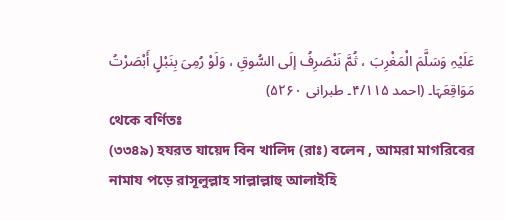عَلَیْہِ وَسَلَّمَ الْمَغْرِبَ ، ثُمَّ نَنْصَرِفُ إلَی السُّوقِ ، وَلَوْ رُمِیَ بِنَبْلٍ أَبْصَرْتُ مَوَاقِعَہَا۔ (احمد ۴/۱۱۵۔ طبرانی ۵۲۶۰)
থেকে বর্ণিতঃ
(৩৩৪৯) হযরত যায়েদ বিন খালিদ (রাঃ) বলেন , আমরা মাগরিবের নামায পড়ে রাসূলুল্লাহ সাল্লাল্লাহু আলাইহি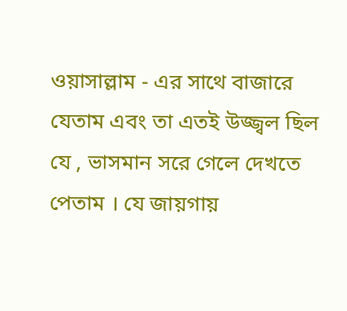ওয়াসাল্লাম - এর সাথে বাজারে যেতাম এবং তা এতই উজ্জ্বল ছিল যে , ভাসমান সরে গেলে দেখতে পেতাম । যে জায়গায়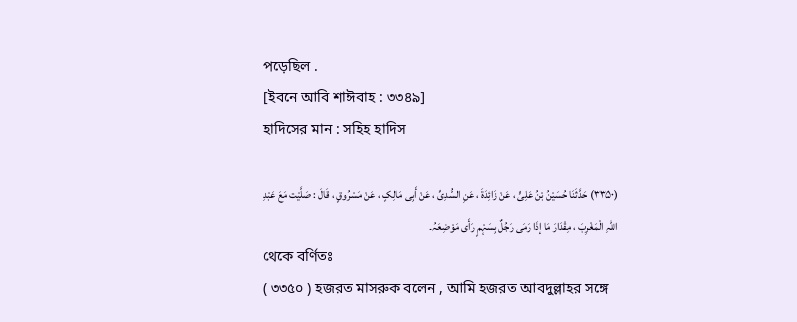পড়েছিল .
[ইবনে আবি শাঈবাহ : ৩৩৪৯]
হাদিসের মান : সহিহ হাদিস

(۳۳۵۰) حَدَّثَنَا حُسَیْنُ بْنُ عَلِیٍّ ، عَنْ زَائِدَۃَ ، عَنِ السُّدِیِّ ، عَنْ أَبِی مَالِکٍ ، عَنْ مَسْرُوقٍ ، قَالَ : صَلَّیْت مَعَ عَبْدِ اللہِ الْمَغْرِبَ ، مِقْدَارَ مَا إذَا رَمَی رَجُلٌ بِسَہْمٍ رَأَی مَوْضِعَہُ۔
থেকে বর্ণিতঃ
( ৩৩৫০ ) হজরত মাসরুক বলেন , আমি হজরত আবদুল্লাহর সঙ্গে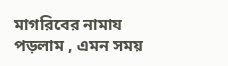মাগরিবের নামায পড়লাম , এমন সময়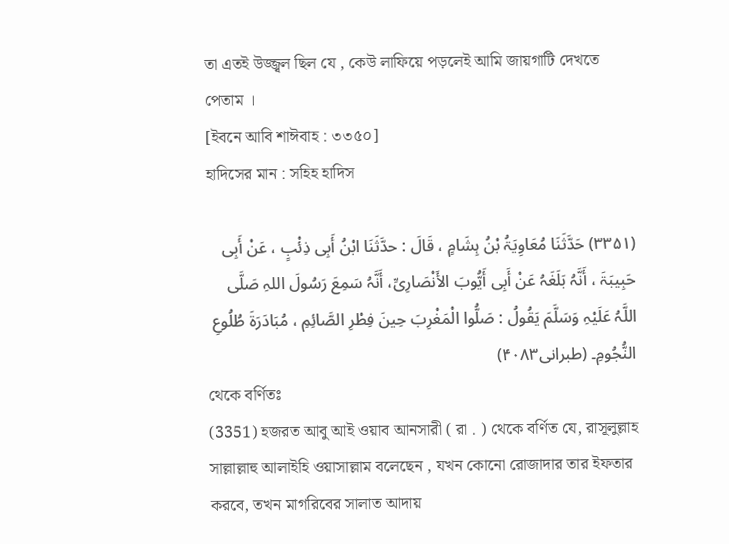তা এতই উজ্জ্বল ছিল যে , কেউ লাফিয়ে পড়লেই আমি জায়গাটি দেখতে পেতাম ।
[ইবনে আবি শাঈবাহ : ৩৩৫০]
হাদিসের মান : সহিহ হাদিস

(۳۳۵۱) حَدَّثَنَا مُعَاوِیَۃُ بْنُ ہِشَامٍ ، قَالَ : حدَّثَنَا ابْنُ أَبِی ذِئْبٍ ، عَنْ أَبِی حَبِیبَۃَ ، أَنَّہُ بَلَغَہُ عَنْ أَبِی أَیُّوبَ الأَنْصَارِیِّ، أَنَّہُ سَمِعَ رَسُولَ اللہِ صَلَّی اللَّہُ عَلَیْہِ وَسَلَّمَ یَقُولُ : صَلُّوا الْمَغْرِبَ حِینَ فِطْرِ الصَّائِمِ ، مُبَادَرَۃَ طُلُوعِ النُّجُومِ۔ (طبرانی۴۰۸۳)
থেকে বর্ণিতঃ
(3351) হজরত আবু আই ওয়াব আনসারী ( রা . ) থেকে বর্ণিত যে, রাসূলুল্লাহ সাল্লাল্লাহু আলাইহি ওয়াসাল্লাম বলেছেন , যখন কোনো রোজাদার তার ইফতার করবে, তখন মাগরিবের সালাত আদায়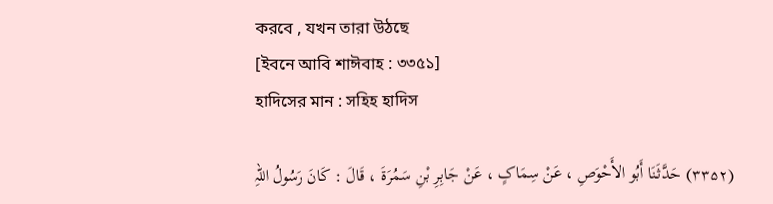করবে , যখন তারা উঠছে
[ইবনে আবি শাঈবাহ : ৩৩৫১]
হাদিসের মান : সহিহ হাদিস

(۳۳۵۲) حَدَّثَنَا أَبُو الأَحْوَصِ ، عَنْ سِمَاکٍ ، عَنْ جَابِرِ بْنِ سَمُرَۃَ ، قَالَ : کَانَ رَسُولُ اللہِ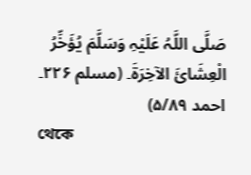صَلَّی اللَّہُ عَلَیْہِ وَسَلَّمَ یُؤَخِّرُ الْعِشَائَ الآخِرَۃَ۔ (مسلم ۲۲۶۔ احمد ۵/۸۹)
থেকে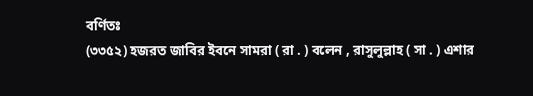বর্ণিতঃ
(৩৩৫২) হজরত জাবির ইবনে সামরা ( রা . ) বলেন , রাসুলুল্লাহ ( সা . ) এশার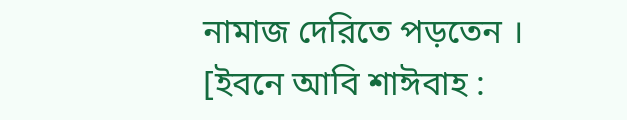নামাজ দেরিতে পড়তেন ।
[ইবনে আবি শাঈবাহ :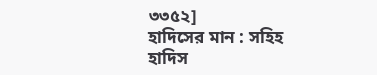৩৩৫২]
হাদিসের মান : সহিহ হাদিস